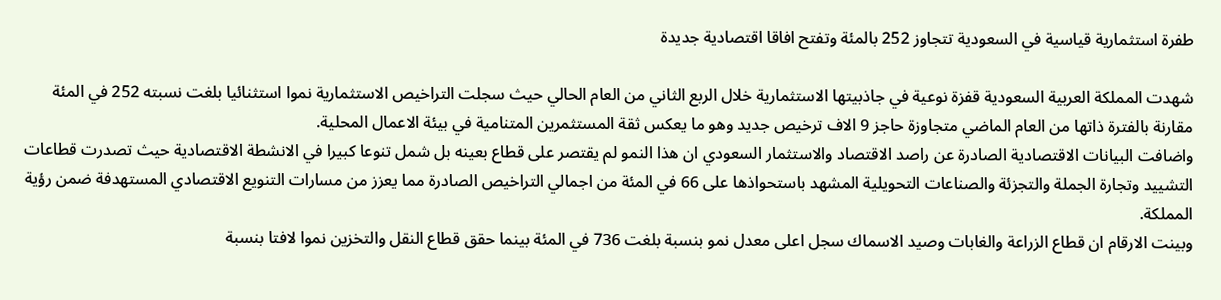طفرة استثمارية قياسية في السعودية تتجاوز 252 بالمئة وتفتح افاقا اقتصادية جديدة

شهدت المملكة العربية السعودية قفزة نوعية في جاذبيتها الاستثمارية خلال الربع الثاني من العام الحالي حيث سجلت التراخيص الاستثمارية نموا استثنائيا بلغت نسبته 252 في المئة مقارنة بالفترة ذاتها من العام الماضي متجاوزة حاجز 9 الاف ترخيص جديد وهو ما يعكس ثقة المستثمرين المتنامية في بيئة الاعمال المحلية.
واضافت البيانات الاقتصادية الصادرة عن راصد الاقتصاد والاستثمار السعودي ان هذا النمو لم يقتصر على قطاع بعينه بل شمل تنوعا كبيرا في الانشطة الاقتصادية حيث تصدرت قطاعات التشييد وتجارة الجملة والتجزئة والصناعات التحويلية المشهد باستحواذها على 66 في المئة من اجمالي التراخيص الصادرة مما يعزز من مسارات التنويع الاقتصادي المستهدفة ضمن رؤية المملكة.
وبينت الارقام ان قطاع الزراعة والغابات وصيد الاسماك سجل اعلى معدل نمو بنسبة بلغت 736 في المئة بينما حقق قطاع النقل والتخزين نموا لافتا بنسبة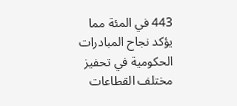443 في المئة مما يؤكد نجاح المبادرات الحكومية في تحفيز مختلف القطاعات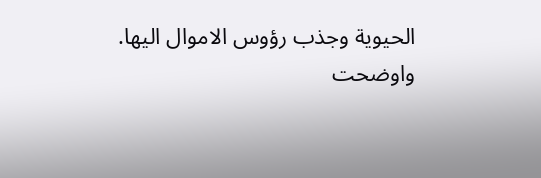الحيوية وجذب رؤوس الاموال اليها.
واوضحت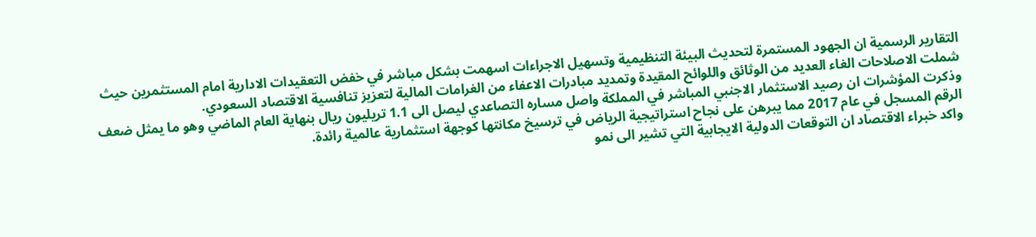التقارير الرسمية ان الجهود المستمرة لتحديث البيئة التنظيمية وتسهيل الاجراءات اسهمت بشكل مباشر في خفض التعقيدات الادارية امام المستثمرين حيث شملت الاصلاحات الغاء العديد من الوثائق واللوائح المقيدة وتمديد مبادرات الاعفاء من الغرامات المالية لتعزيز تنافسية الاقتصاد السعودي.
وذكرت المؤشرات ان رصيد الاستثمار الاجنبي المباشر في المملكة واصل مساره التصاعدي ليصل الى 1.1 تريليون ريال بنهاية العام الماضي وهو ما يمثل ضعف الرقم المسجل في عام 2017 مما يبرهن على نجاح استراتيجية الرياض في ترسيخ مكانتها كوجهة استثمارية عالمية رائدة.
واكد خبراء الاقتصاد ان التوقعات الدولية الايجابية التي تشير الى نمو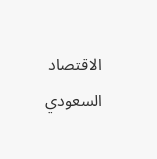الاقتصاد السعودي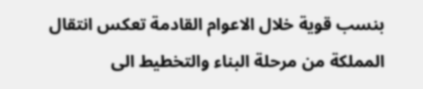بنسب قوية خلال الاعوام القادمة تعكس انتقال المملكة من مرحلة البناء والتخطيط الى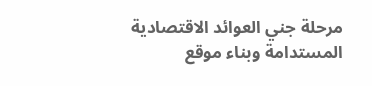مرحلة جني العوائد الاقتصادية المستدامة وبناء موقع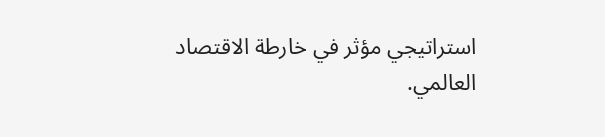استراتيجي مؤثر في خارطة الاقتصاد العالمي.